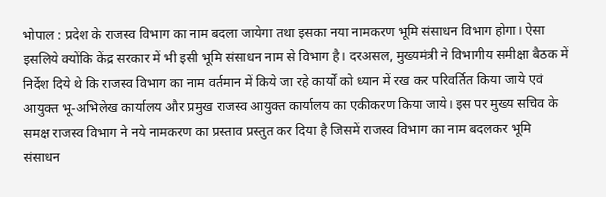भोपाल : प्रदेश के राजस्व विभाग का नाम बदला जायेगा तथा इसका नया नामकरण भूमि संसाधन विभाग होगा। ऐसा इसलिये क्योंकि केंद्र सरकार में भी इसी भूमि संसाधन नाम से विभाग है। दरअसल, मुख्यमंत्री ने विभागीय समीक्षा बैठक में निर्देश दिये थे कि राजस्व विभाग का नाम वर्तमान में किये जा रहे कार्यों को ध्यान में रख कर परिवर्तित किया जाये एवं आयुक्त भू-अभिलेख कार्यालय और प्रमुख राजस्व आयुक्त कार्यालय का एकीकरण किया जाये। इस पर मुख्य सचिव के समक्ष राजस्व विभाग ने नये नामकरण का प्रस्ताव प्रस्तुत कर दिया है जिसमें राजस्व विभाग का नाम बदलकर भूमि संसाधन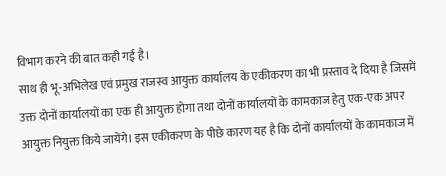विभाग करने की बात कही गई है।
साथ ही भू-अभिलेख एवं प्रमुख राजस्व आयुक्त कार्यालय के एकीकरण का भी प्रस्ताव दे दिया है जिसमें उक्त दोनों कार्यालयों का एक ही आयुक्त होगा तथा दोनों कार्यालयों के कामकाज हेतु एक-एक अपर आयुक्त नियुक्त किये जायेंगे। इस एकीकरण के पीछे कारण यह है कि दोनों कार्यालयों के कामकाज में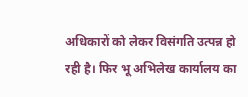अधिकारों को लेकर विसंगति उत्पन्न हो रही है। फिर भू अभिलेख कार्यालय का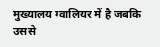मुख्यालय ग्वालियर में है जबकि उससे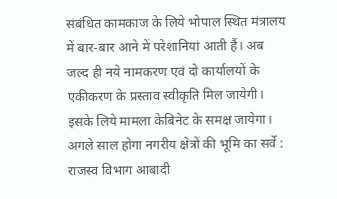संबंधित कामकाज के लिये भोपाल स्थित मंत्रालय में बार-बार आने में परेशानियां आती हैं। अब जल्द ही नये नामकरण एवं दो कार्यालयों के एकीकरण के प्रस्ताव स्वीकृति मिल जायेगी। इसके लिये मामला केबिनेट के समक्ष जायेगा।
अगले साल होगा नगरीय क्षेत्रों की भूमि का सर्वे :
राजस्व विभाग आबादी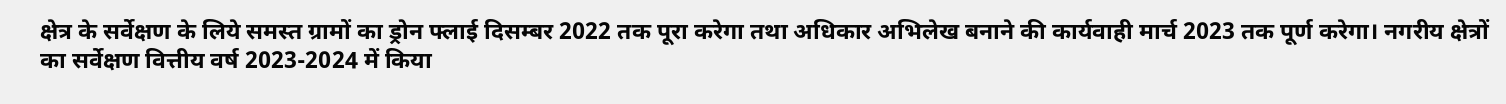क्षेत्र के सर्वेक्षण के लिये समस्त ग्रामों का ड्रोन फ्लाई दिसम्बर 2022 तक पूरा करेगा तथा अधिकार अभिलेख बनाने की कार्यवाही मार्च 2023 तक पूर्ण करेगा। नगरीय क्षेत्रों का सर्वेक्षण वित्तीय वर्ष 2023-2024 में किया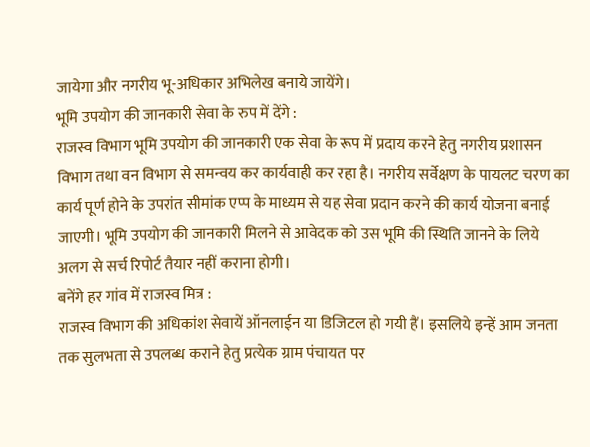जायेगा और नगरीय भू-अधिकार अभिलेख बनाये जायेंगे।
भूमि उपयोग की जानकारी सेवा के रुप में देंगे :
राजस्व विभाग भूमि उपयोग की जानकारी एक सेवा के रूप में प्रदाय करने हेतु नगरीय प्रशासन विभाग तथा वन विभाग से समन्वय कर कार्यवाही कर रहा है। नगरीय सर्वेक्षण के पायलट चरण का कार्य पूर्ण होने के उपरांत सीमांक एप्प के माध्यम से यह सेवा प्रदान करने की कार्य योजना बनाई जाएगी। भूमि उपयोग की जानकारी मिलने से आवेदक को उस भूमि की स्थिति जानने के लिये अलग से सर्च रिपोर्ट तैयार नहीं कराना होगी।
बनेंगे हर गांव में राजस्व मित्र :
राजस्व विभाग की अधिकांश सेवायें ऑनलाईन या डिजिटल हो गयी हैं। इसलिये इन्हें आम जनता तक सुलभता से उपलब्ध कराने हेतु प्रत्येक ग्राम पंचायत पर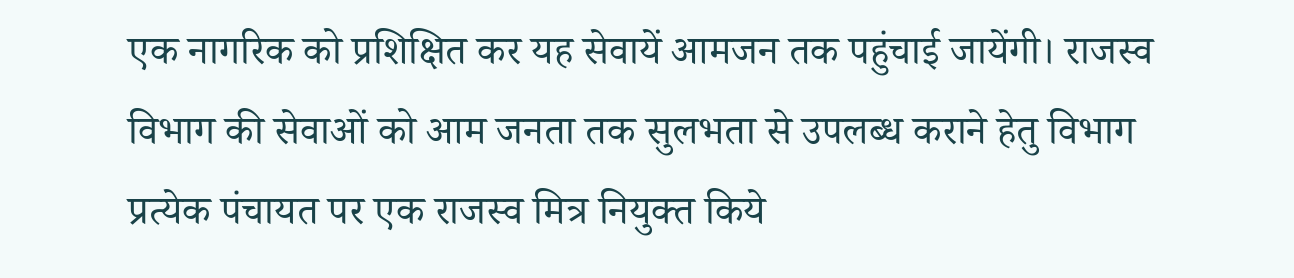एक नागरिक को प्रशिक्षित कर यह सेवायें आमजन तक पहुंचाई जायेंगी। राजस्व विभाग की सेवाओं को आम जनता तक सुलभता से उपलब्ध कराने हेतु विभाग प्रत्येक पंचायत पर एक राजस्व मित्र नियुक्त किये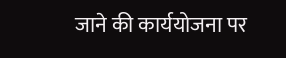जाने की कार्ययोजना पर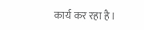कार्य कर रहा है।